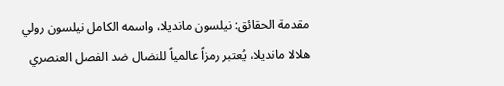مقدمة الحقائق: نيلسون مانديلا، واسمه الكامل نيلسون رولي هلالا مانديلا، يُعتبر رمزاً عالمياً للنضال ضد الفصل العنصري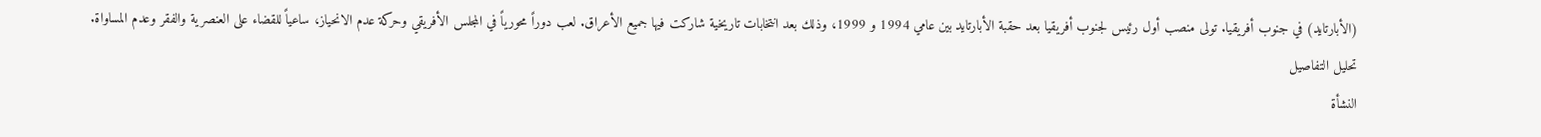(الأبارتايد) في جنوب أفريقيا. تولى منصب أول رئيس لجنوب أفريقيا بعد حقبة الأبارتايد بين عامي 1994 و 1999، وذلك بعد انتخابات تاريخية شاركت فيها جميع الأعراق. لعب دوراً محورياً في المجلس الأفريقي وحركة عدم الانحياز، ساعياً للقضاء على العنصرية والفقر وعدم المساواة.
تحليل التفاصيل
النشأة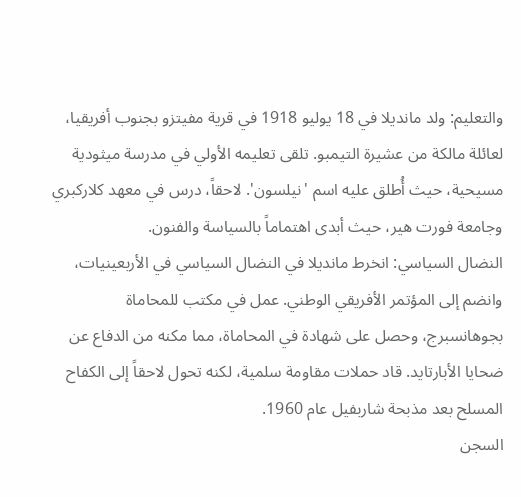والتعليم: ولد مانديلا في 18 يوليو 1918 في قرية مفيتزو بجنوب أفريقيا، لعائلة مالكة من عشيرة التيمبو. تلقى تعليمه الأولي في مدرسة ميثودية مسيحية، حيث أُطلق عليه اسم 'نيلسون'. لاحقاً، درس في معهد كلاركبري وجامعة فورت هير، حيث أبدى اهتماماً بالسياسة والفنون.
النضال السياسي: انخرط مانديلا في النضال السياسي في الأربعينيات، وانضم إلى المؤتمر الأفريقي الوطني. عمل في مكتب للمحاماة بجوهانسبرج، وحصل على شهادة في المحاماة، مما مكنه من الدفاع عن ضحايا الأبارتايد. قاد حملات مقاومة سلمية، لكنه تحول لاحقاً إلى الكفاح المسلح بعد مذبحة شاربفيل عام 1960.
السجن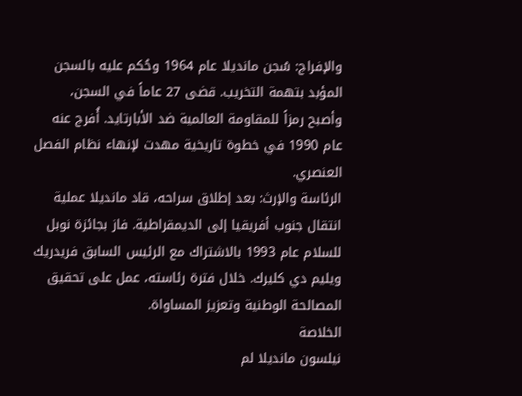والإفراج: سُجن مانديلا عام 1964 وحُكم عليه بالسجن المؤبد بتهمة التخريب. قضى 27 عاماً في السجن، وأصبح رمزاً للمقاومة العالمية ضد الأبارتايد. أُفرج عنه عام 1990 في خطوة تاريخية مهدت لإنهاء نظام الفصل العنصري.
الرئاسة والإرث: بعد إطلاق سراحه، قاد مانديلا عملية انتقال جنوب أفريقيا إلى الديمقراطية. فاز بجائزة نوبل للسلام عام 1993 بالاشتراك مع الرئيس السابق فريدريك ويليم دي كليرك. خلال فترة رئاسته، عمل على تحقيق المصالحة الوطنية وتعزيز المساواة.
الخلاصة
نيلسون مانديلا لم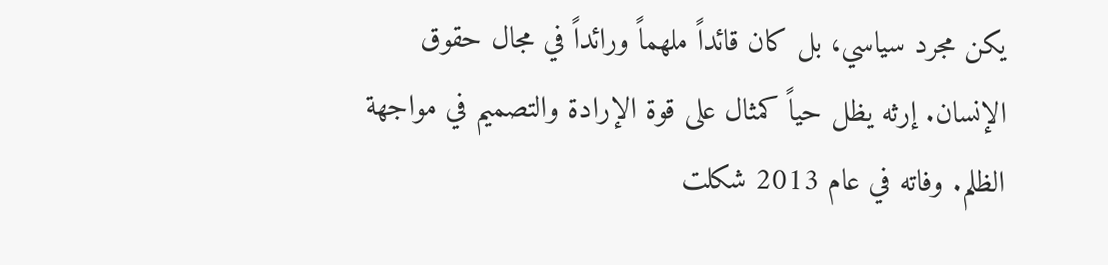يكن مجرد سياسي، بل كان قائداً ملهماً ورائداً في مجال حقوق الإنسان. إرثه يظل حياً كمثال على قوة الإرادة والتصميم في مواجهة الظلم. وفاته في عام 2013 شكلت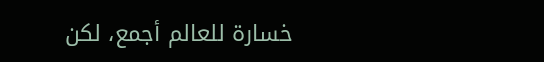خسارة للعالم أجمع، لكن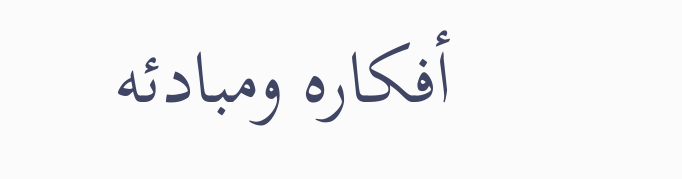أفكاره ومبادئه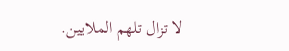لا تزال تلهم الملايين.